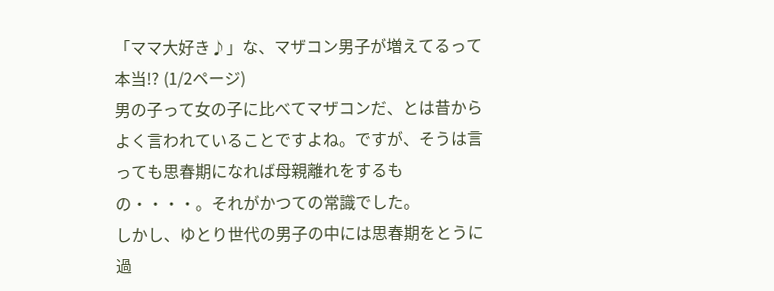「ママ大好き♪」な、マザコン男子が増えてるって本当!? (1/2ページ)
男の子って女の子に比べてマザコンだ、とは昔からよく言われていることですよね。ですが、そうは言っても思春期になれば母親離れをするもの・・・・。それがかつての常識でした。
しかし、ゆとり世代の男子の中には思春期をとうに過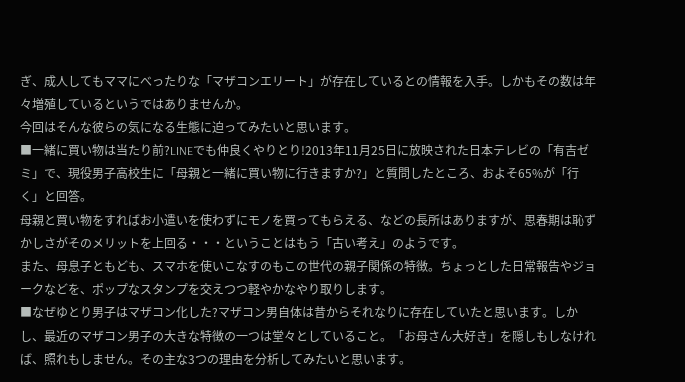ぎ、成人してもママにべったりな「マザコンエリート」が存在しているとの情報を入手。しかもその数は年々増殖しているというではありませんか。
今回はそんな彼らの気になる生態に迫ってみたいと思います。
■一緒に買い物は当たり前?LINEでも仲良くやりとり!2013年11月25日に放映された日本テレビの「有吉ゼミ」で、現役男子高校生に「母親と一緒に買い物に行きますか?」と質問したところ、およそ65%が「行く」と回答。
母親と買い物をすればお小遣いを使わずにモノを買ってもらえる、などの長所はありますが、思春期は恥ずかしさがそのメリットを上回る・・・ということはもう「古い考え」のようです。
また、母息子ともども、スマホを使いこなすのもこの世代の親子関係の特徴。ちょっとした日常報告やジョークなどを、ポップなスタンプを交えつつ軽やかなやり取りします。
■なぜゆとり男子はマザコン化した?マザコン男自体は昔からそれなりに存在していたと思います。しかし、最近のマザコン男子の大きな特徴の一つは堂々としていること。「お母さん大好き」を隠しもしなければ、照れもしません。その主な3つの理由を分析してみたいと思います。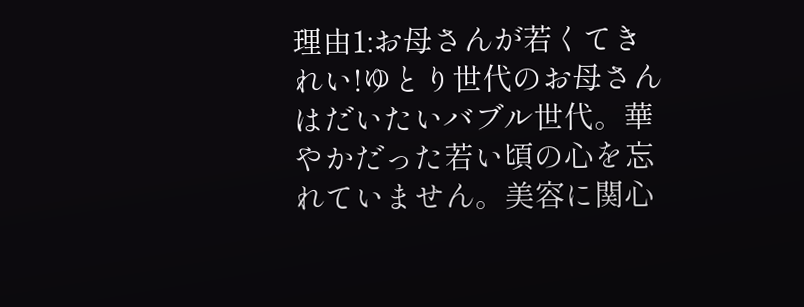理由1:お母さんが若くてきれい!ゆとり世代のお母さんはだいたいバブル世代。華やかだった若い頃の心を忘れていません。美容に関心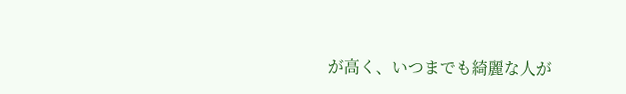が高く、いつまでも綺麗な人が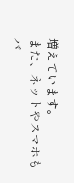増えています。
また、ネットやスマホもバ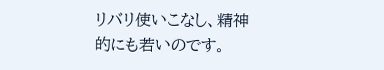リバリ使いこなし、精神的にも若いのです。